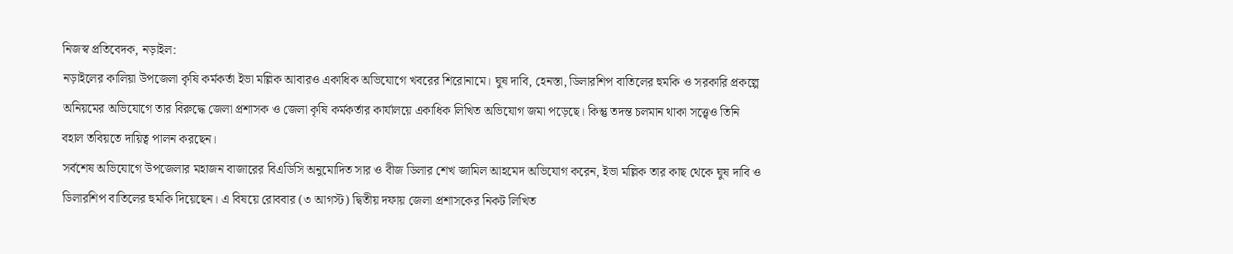নিজস্ব প্রতিবেদক, নড়াইল:
নড়াইলের কালিয়া উপজেলা কৃষি কর্মকর্তা ইভা মল্লিক আবারও একাধিক অভিযোগে খবরের শিরোনামে। ঘুষ দাবি, হেনস্তা, ডিলারশিপ বাতিলের হুমকি ও সরকারি প্রকল্পে অনিয়মের অভিযোগে তার বিরুদ্ধে জেলা প্রশাসক ও জেলা কৃষি কর্মকর্তার কার্যালয়ে একাধিক লিখিত অভিযোগ জমা পড়েছে। কিন্তু তদন্ত চলমান থাকা সত্ত্বেও তিনি বহাল তবিয়তে দায়িত্ব পালন করছেন।
সর্বশেষ অভিযোগে উপজেলার মহাজন বাজারের বিএডিসি অনুমোদিত সার ও বীজ ডিলার শেখ জামিল আহমেদ অভিযোগ করেন, ইভা মল্লিক তার কাছ থেকে ঘুষ দাবি ও ডিলারশিপ বাতিলের হুমকি দিয়েছেন। এ বিষয়ে রোববার (৩ আগস্ট) দ্বিতীয় দফায় জেলা প্রশাসকের নিকট লিখিত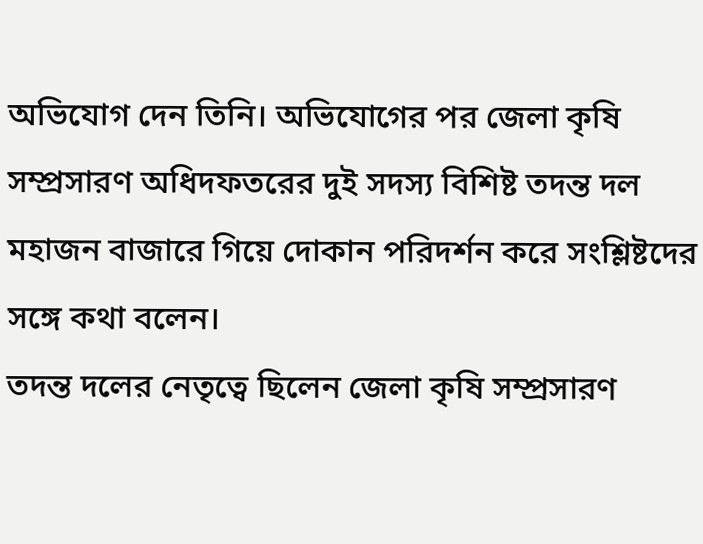অভিযোগ দেন তিনি। অভিযোগের পর জেলা কৃষি সম্প্রসারণ অধিদফতরের দুই সদস্য বিশিষ্ট তদন্ত দল মহাজন বাজারে গিয়ে দোকান পরিদর্শন করে সংশ্লিষ্টদের সঙ্গে কথা বলেন।
তদন্ত দলের নেতৃত্বে ছিলেন জেলা কৃষি সম্প্রসারণ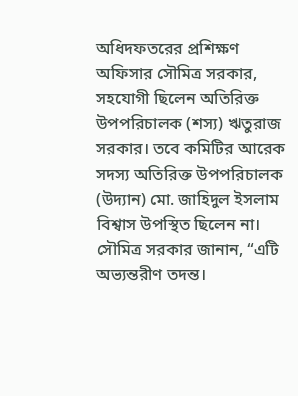অধিদফতরের প্রশিক্ষণ অফিসার সৌমিত্র সরকার, সহযোগী ছিলেন অতিরিক্ত উপপরিচালক (শস্য) ঋতুরাজ সরকার। তবে কমিটির আরেক সদস্য অতিরিক্ত উপপরিচালক (উদ্যান) মো. জাহিদুল ইসলাম বিশ্বাস উপস্থিত ছিলেন না। সৌমিত্র সরকার জানান, “এটি অভ্যন্তরীণ তদন্ত।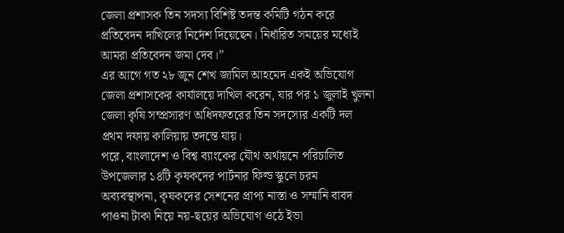জেলা প্রশাসক তিন সদস্য বিশিষ্ট তদন্ত কমিটি গঠন করে প্রতিবেদন দাখিলের নির্দেশ দিয়েছেন। নির্ধারিত সময়ের মধ্যেই আমরা প্রতিবেদন জমা দেব।”
এর আগে গত ২৮ জুন শেখ জামিল আহমেদ একই অভিযোগ জেলা প্রশাসকের কার্যালয়ে দাখিল করেন, যার পর ১ জুলাই খুলনা জেলা কৃষি সম্প্রসারণ অধিদফতরের তিন সদস্যের একটি দল প্রথম দফায় কালিয়ায় তদন্তে যায়।
পরে, বাংলাদেশ ও বিশ্ব ব্যাংকের যৌথ অর্থায়নে পরিচালিত উপজেলার ১৪টি কৃষকদের পার্টনার ফিল্ড স্কুলে চরম অব্যবস্থাপনা, কৃষকদের সেশনের প্রাপ্য নাস্তা ও সম্মানি বাবদ পাওনা টাকা নিয়ে নয়-ছয়ের অভিযোগ ওঠে ইভা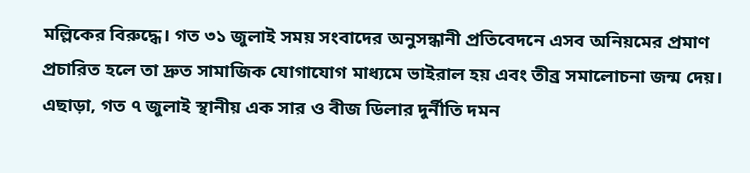মল্লিকের বিরুদ্ধে। গত ৩১ জুলাই সময় সংবাদের অনুসন্ধানী প্রতিবেদনে এসব অনিয়মের প্রমাণ প্রচারিত হলে তা দ্রুত সামাজিক যোগাযোগ মাধ্যমে ভাইরাল হয় এবং তীব্র সমালোচনা জন্ম দেয়।
এছাড়া, গত ৭ জুলাই স্থানীয় এক সার ও বীজ ডিলার দুর্নীতি দমন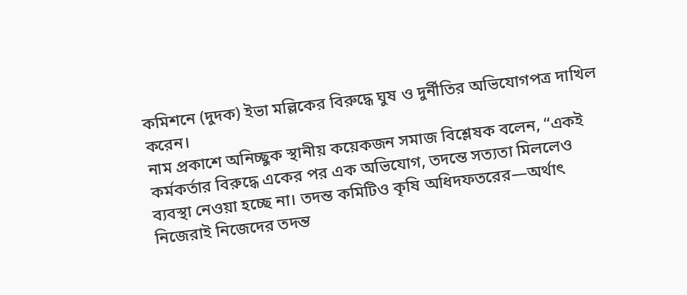কমিশনে (দুদক) ইভা মল্লিকের বিরুদ্ধে ঘুষ ও দুর্নীতির অভিযোগপত্র দাখিল করেন।
নাম প্রকাশে অনিচ্ছুক স্থানীয় কয়েকজন সমাজ বিশ্লেষক বলেন, “একই কর্মকর্তার বিরুদ্ধে একের পর এক অভিযোগ, তদন্তে সত্যতা মিললেও ব্যবস্থা নেওয়া হচ্ছে না। তদন্ত কমিটিও কৃষি অধিদফতরের—অর্থাৎ নিজেরাই নিজেদের তদন্ত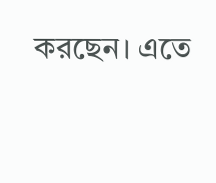করছেন। এতে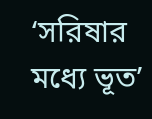‘সরিষার মধ্যে ভূত’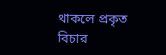থাকলে প্রকৃত বিচার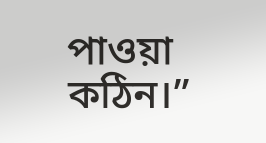পাওয়া কঠিন।”